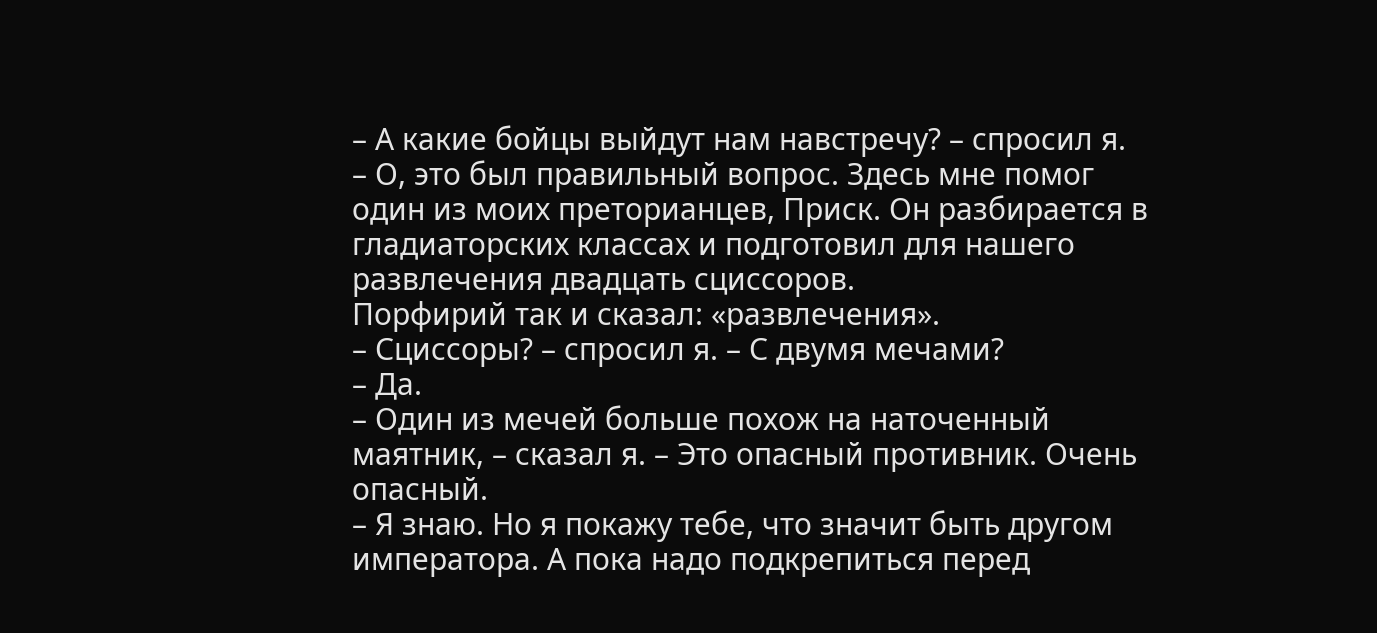– А какие бойцы выйдут нам навстречу? – спросил я.
– О, это был правильный вопрос. Здесь мне помог один из моих преторианцев, Приск. Он разбирается в гладиаторских классах и подготовил для нашего развлечения двадцать сциссоров.
Порфирий так и сказал: «развлечения».
– Сциссоры? – спросил я. – С двумя мечами?
– Да.
– Один из мечей больше похож на наточенный маятник, – сказал я. – Это опасный противник. Очень опасный.
– Я знаю. Но я покажу тебе, что значит быть другом императора. А пока надо подкрепиться перед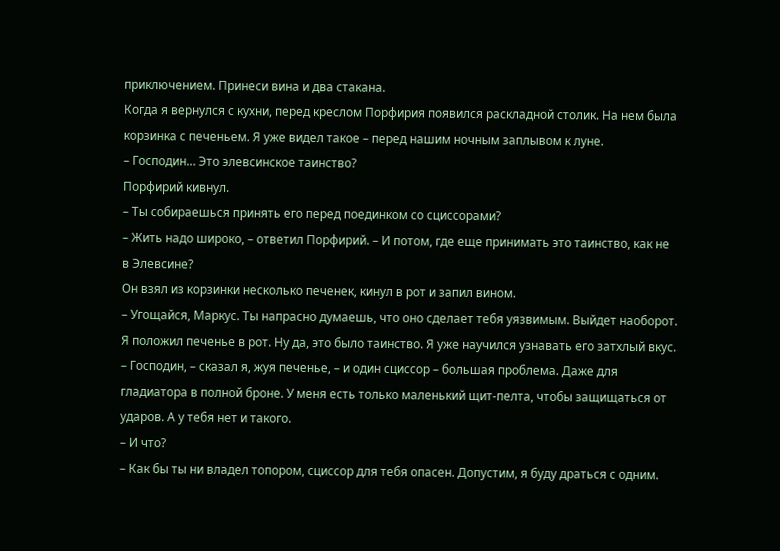приключением. Принеси вина и два стакана.
Когда я вернулся с кухни, перед креслом Порфирия появился раскладной столик. На нем была корзинка с печеньем. Я уже видел такое – перед нашим ночным заплывом к луне.
– Господин… Это элевсинское таинство?
Порфирий кивнул.
– Ты собираешься принять его перед поединком со сциссорами?
– Жить надо широко, – ответил Порфирий. – И потом, где еще принимать это таинство, как не в Элевсине?
Он взял из корзинки несколько печенек, кинул в рот и запил вином.
– Угощайся, Маркус. Ты напрасно думаешь, что оно сделает тебя уязвимым. Выйдет наоборот.
Я положил печенье в рот. Ну да, это было таинство. Я уже научился узнавать его затхлый вкус.
– Господин, – сказал я, жуя печенье, – и один сциссор – большая проблема. Даже для гладиатора в полной броне. У меня есть только маленький щит-пелта, чтобы защищаться от ударов. А у тебя нет и такого.
– И что?
– Как бы ты ни владел топором, сциссор для тебя опасен. Допустим, я буду драться с одним.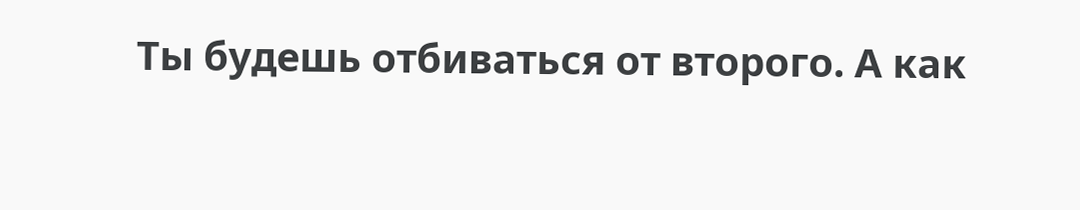Ты будешь отбиваться от второго. А как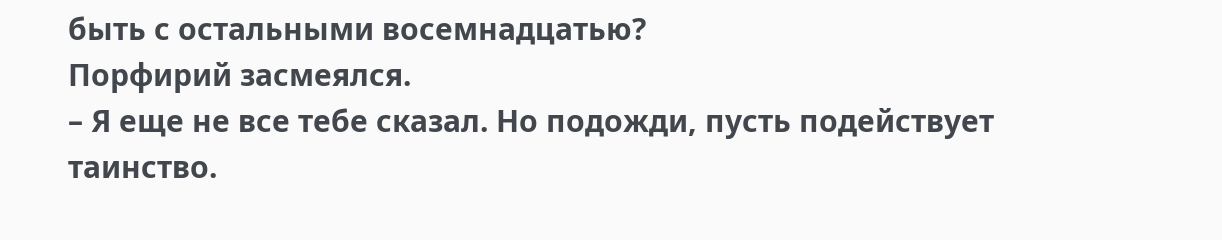быть с остальными восемнадцатью?
Порфирий засмеялся.
– Я еще не все тебе сказал. Но подожди, пусть подействует таинство.